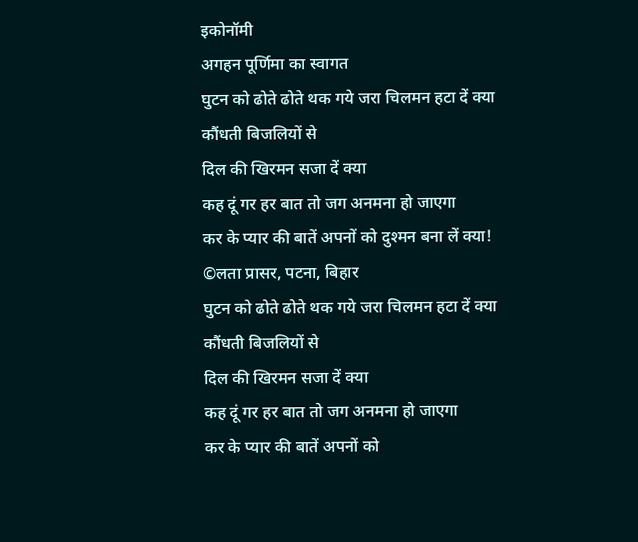इकोनॉमी
अगहन पूर्णिमा का स्वागत
घुटन को ढोते ढोते थक गये जरा चिलमन हटा दें क्या
कौंधती बिजलियों से
दिल की खिरमन सजा दें क्या
कह दूं गर हर बात तो जग अनमना हो जाएगा
कर के प्यार की बातें अपनों को दुश्मन बना लें क्या!
©लता प्रासर, पटना, बिहार
घुटन को ढोते ढोते थक गये जरा चिलमन हटा दें क्या
कौंधती बिजलियों से
दिल की खिरमन सजा दें क्या
कह दूं गर हर बात तो जग अनमना हो जाएगा
कर के प्यार की बातें अपनों को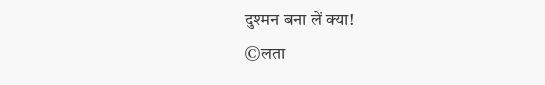दुश्मन बना लें क्या!
©लता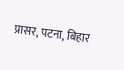प्रासर, पटना, बिहार